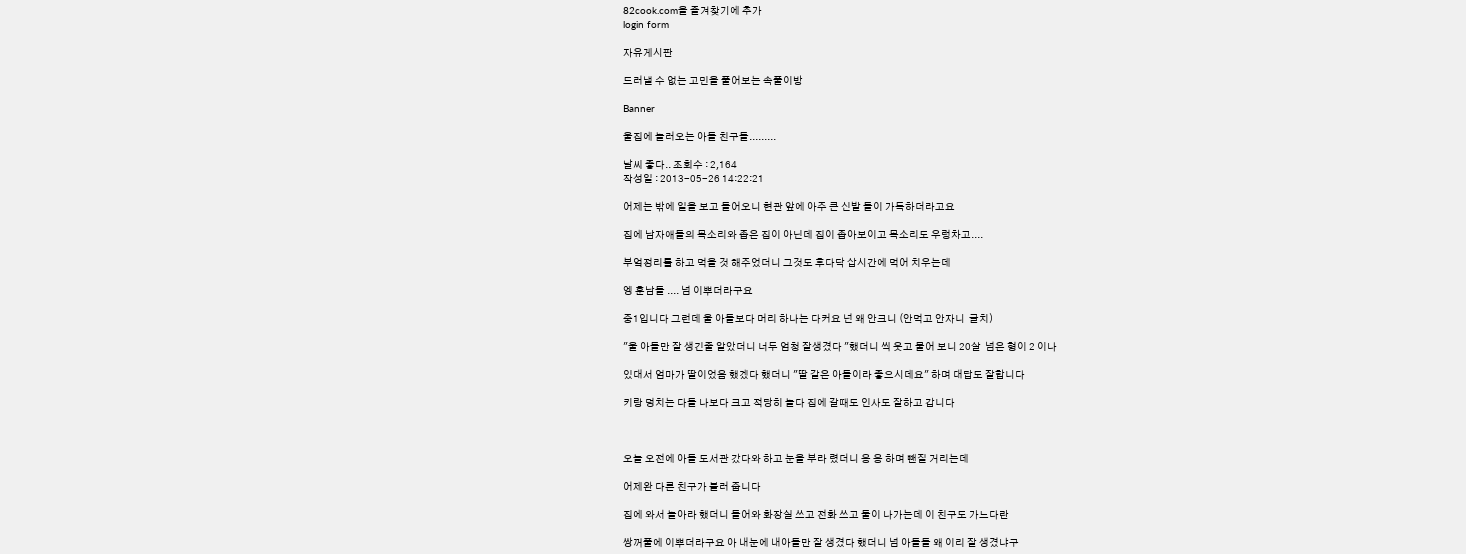82cook.com을 즐겨찾기에 추가
login form

자유게시판

드러낼 수 없는 고민을 풀어보는 속풀이방

Banner

울집에 놀러오는 아들 친구들.........

날씨 좋다.. 조회수 : 2,164
작성일 : 2013-05-26 14:22:21

어제는 밖에 일을 보고 들어오니 현관 앞에 아주 큰 신발 들이 가득하더라고요

집에 남자애들의 목소리와 좁은 집이 아닌데 집이 좁아보이고 목소리도 우렁차고....

부엌정리를 하고 먹을 것 해주었더니 그것도 후다닥 삽시간에 먹어 치우는데

엥 훈남들 .... 넘 이뿌더라구요

중1입니다 그런데 울 아들보다 머리 하나는 다커요 넌 왜 안크니 (안먹고 안자니  글치)

"울 아들만 잘 생긴줄 알았더니 너두 엄청 잘생겼다 "했더니 씩 웃고 물어 보니 20살  넘은 형이 2 이나

있대서 엄마가 딸이었음 했겠다 했더니 "딸 같은 아들이라 좋으시데요" 하며 대답도 잘합니다

키랑 덩치는 다들 나보다 크고 적당히 놀다 집에 갈때도 인사도 잘하고 갑니다



오늘 오전에 아들 도서관 갔다와 하고 눈을 부라 렸더니 응 응 하며 뺀질 거리는데

어제완 다른 친구가 불러 줍니다

집에 와서 놀아라 했더니 들어와 화장실 쓰고 전화 쓰고 둘이 나가는데 이 친구도 가느다란

쌍꺼풀에 이뿌더라구요 아 내눈에 내아들만 잘 생겼다 했더니 넘 아들들 왜 이리 잘 생겼냐구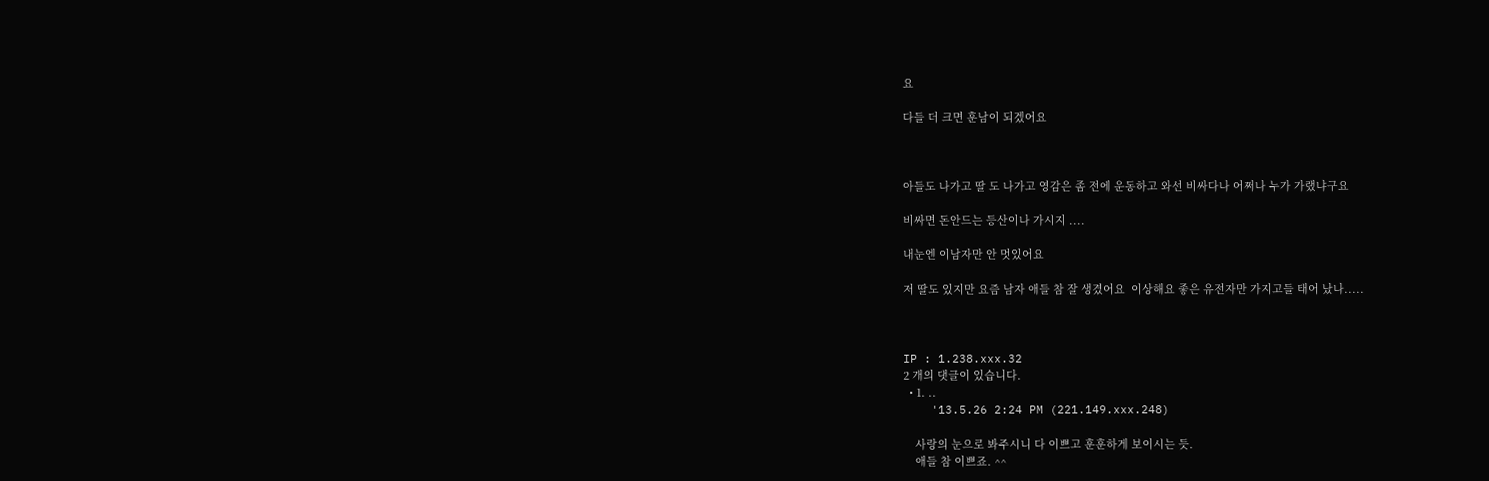요

다들 더 크면 훈남이 되겠어요



아들도 나가고 딸 도 나가고 영감은 좀 전에 운동하고 와선 비싸다나 어쩌나 누가 가랬냐구요

비싸면 돈안드는 등산이나 가시지 ....

내눈엔 이남자만 안 멋있어요

저 딸도 있지만 요즘 남자 애들 참 잘 생겼어요  이상해요 좋은 유전자만 가지고들 태어 났나.....



IP : 1.238.xxx.32
2 개의 댓글이 있습니다.
  • 1. ..
    '13.5.26 2:24 PM (221.149.xxx.248)

    사랑의 눈으로 봐주시니 다 이쁘고 훈훈하게 보이시는 듯.
    애들 참 이쁘죠. ^^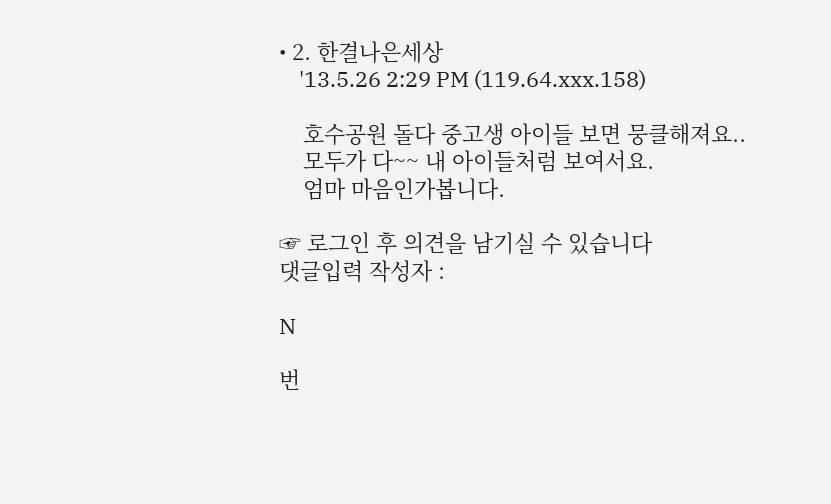• 2. 한결나은세상
    '13.5.26 2:29 PM (119.64.xxx.158)

    호수공원 돌다 중고생 아이들 보면 뭉클해져요..
    모두가 다~~ 내 아이들처럼 보여서요.
    엄마 마음인가봅니다.

☞ 로그인 후 의견을 남기실 수 있습니다
댓글입력 작성자 :

N

번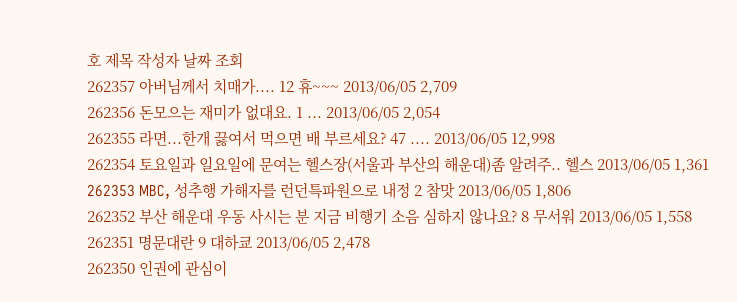호 제목 작성자 날짜 조회
262357 아버님께서 치매가.... 12 휴~~~ 2013/06/05 2,709
262356 돈모으는 재미가 없대요. 1 ... 2013/06/05 2,054
262355 라면...한개 끓여서 먹으면 배 부르세요? 47 .... 2013/06/05 12,998
262354 토요일과 일요일에 문여는 헬스장(서울과 부산의 해운대)좀 알려주.. 헬스 2013/06/05 1,361
262353 MBC, 성추행 가해자를 런던특파원으로 내정 2 참맛 2013/06/05 1,806
262352 부산 해운대 우동 사시는 분 지금 비행기 소음 심하지 않나요? 8 무서워 2013/06/05 1,558
262351 명문대란 9 대하쿄 2013/06/05 2,478
262350 인권에 관심이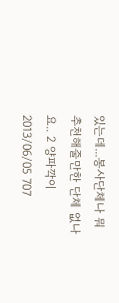있는데...봉사단체나 뭐 추천해줄만한 단체 없나요.. 2 양파깍이 2013/06/05 707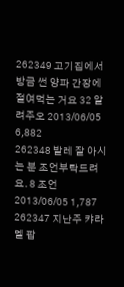262349 고기집에서 방금 썬 양파 간장에 절여먹는 거요 32 알려주오 2013/06/05 6,882
262348 발레 잘 아시는 분 조언부탁드려요. 8 조언 2013/06/05 1,787
262347 지난주 캬라멜 팝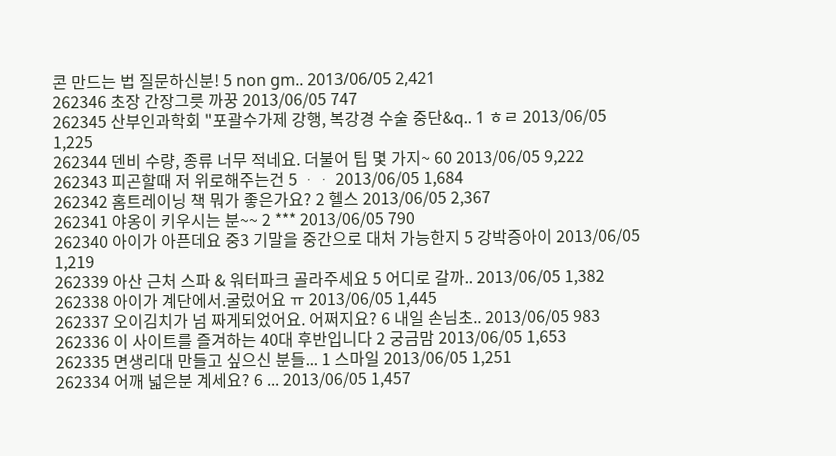콘 만드는 법 질문하신분! 5 non gm.. 2013/06/05 2,421
262346 초장 간장그릇 까꿍 2013/06/05 747
262345 산부인과학회 "포괄수가제 강행, 복강경 수술 중단&q.. 1 ㅎㄹ 2013/06/05 1,225
262344 덴비 수량, 종류 너무 적네요. 더불어 팁 몇 가지~ 60 2013/06/05 9,222
262343 피곤할때 저 위로해주는건 5 ᆞᆞ 2013/06/05 1,684
262342 홈트레이닝 책 뭐가 좋은가요? 2 헬스 2013/06/05 2,367
262341 야옹이 키우시는 분~~ 2 *** 2013/06/05 790
262340 아이가 아픈데요 중3 기말을 중간으로 대처 가능한지 5 강박증아이 2013/06/05 1,219
262339 아산 근처 스파 & 워터파크 골라주세요 5 어디로 갈까.. 2013/06/05 1,382
262338 아이가 계단에서.굴렀어요 ㅠ 2013/06/05 1,445
262337 오이김치가 넘 짜게되었어요. 어쩌지요? 6 내일 손님초.. 2013/06/05 983
262336 이 사이트를 즐겨하는 40대 후반입니다 2 궁금맘 2013/06/05 1,653
262335 면생리대 만들고 싶으신 분들... 1 스마일 2013/06/05 1,251
262334 어깨 넓은분 계세요? 6 ... 2013/06/05 1,457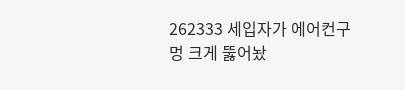262333 세입자가 에어컨구멍 크게 뚫어놨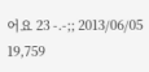어요 23 -.-;; 2013/06/05 19,759